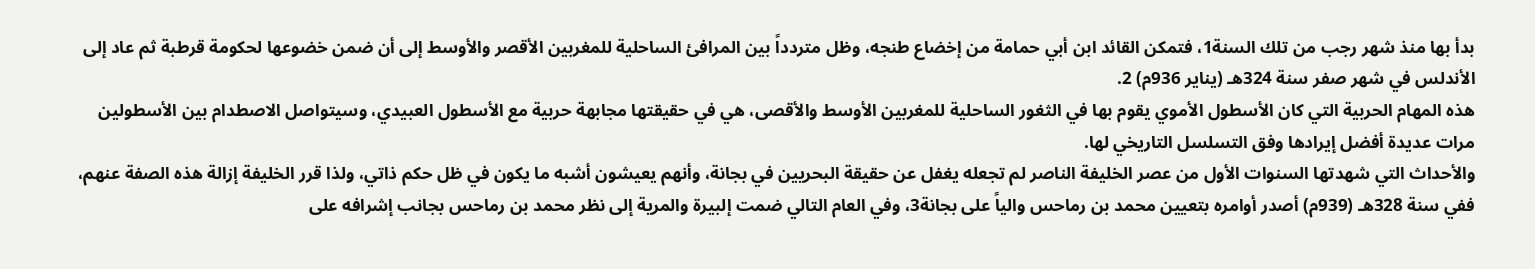بدأ بها منذ شهر رجب من تلك السنة1، فتمكن القائد ابن أبي حمامة من إخضاع طنجه، وظل متردداً بين المرافئ الساحلية للمغربين الأقصر والأوسط إلى أن ضمن خضوعها لحكومة قرطبة ثم عاد إلى الأندلس في شهر صفر سنة 324هـ (يناير 936م) 2.
هذه المهام الحربية التي كان الأسطول الأموي يقوم بها في الثغور الساحلية للمغربين الأوسط والأقصى، هي في حقيقتها مجابهة حربية مع الأسطول العبيدي، وسيتواصل الاصطدام بين الأسطولين مرات عديدة أفضل إيرادها وفق التسلسل التاريخي لها.
والأحداث التي شهدتها السنوات الأول من عصر الخليفة الناصر لم تجعله يغفل عن حقيقة البحريين في بجانة، وأنهم يعيشون أشبه ما يكون في ظل حكم ذاتي، ولذا قرر الخليفة إزالة هذه الصفة عنهم، ففي سنة 328هـ (939م) أصدر أوامره بتعيين محمد بن رماحس والياً على بجانة3، وفي العام التالي ضمت إلبيرة والمرية إلى نظر محمد بن رماحس بجانب إشرافه على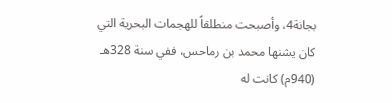بجانة4، وأصبحت منطلقاً للهجمات البحرية التي كان يشنها محمد بن رماحس، ففي سنة 328هـ (940م) كانت له